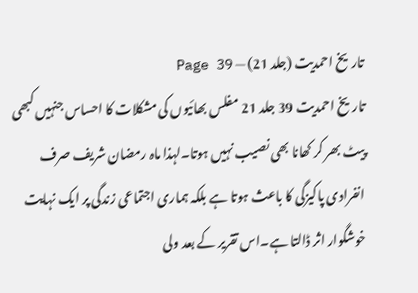تاریخ احمدیت (جلد 21) — Page 39
تاریخ احمدیت 39 جلد 21 مفلس بھائیوں کی مشکلات کا احساس جنہیں کبھی پیٹ بھر کر کھانا بھی نصیب نہیں ہوتا۔لہذا ماہ رمضان شریف صرف انفرادی پاکیزگی کا باعث ہوتا ہے بلکہ ہماری اجتماعی زندگی پر ایک نہایت خوشگوار اثر ڈالتا ہے۔اس تقریر کے بعد ولی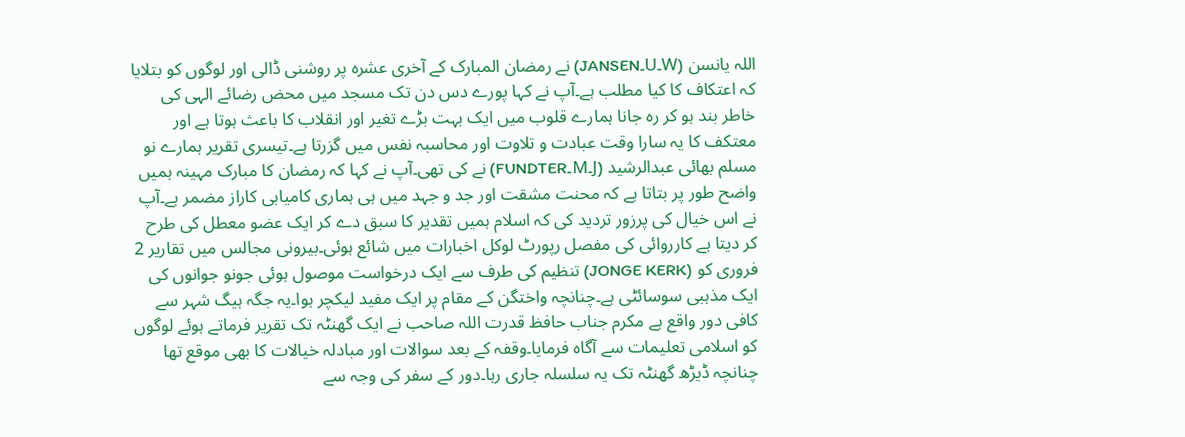اللہ یانسن (W۔U۔JANSEN) نے رمضان المبارک کے آخری عشرہ پر روشنی ڈالی اور لوگوں کو بتلایا کہ اعتکاف کا کیا مطلب ہے۔آپ نے کہا پورے دس دن تک مسجد میں محض رضائے الہی کی خاطر بند ہو کر رہ جانا ہمارے قلوب میں ایک بہت بڑے تغیر اور انقلاب کا باعث ہوتا ہے اور معتکف کا یہ سارا وقت عبادت و تلاوت اور محاسبہ نفس میں گزرتا ہے۔تیسری تقریر ہمارے نو مسلم بھائی عبدالرشید (J۔M۔FUNDTER) نے کی تھی۔آپ نے کہا کہ رمضان کا مبارک مہینہ ہمیں واضح طور پر بتاتا ہے کہ محنت مشقت اور جد و جہد میں ہی ہماری کامیابی کاراز مضمر ہے۔آپ نے اس خیال کی پرزور تردید کی کہ اسلام ہمیں تقدیر کا سبق دے کر ایک عضو معطل کی طرح کر دیتا ہے کارروائی کی مفصل رپورٹ لوکل اخبارات میں شائع ہوئی۔بیرونی مجالس میں تقاریر 2 فروری کو (JONGE KERK) تنظیم کی طرف سے ایک درخواست موصول ہوئی جونو جوانوں کی ایک مذہبی سوسائٹی ہے۔چنانچہ واختگن کے مقام پر ایک مفید لیکچر ہوا۔یہ جگہ ہیگ شہر سے کافی دور واقع ہے مکرم جناب حافظ قدرت اللہ صاحب نے ایک گھنٹہ تک تقریر فرماتے ہوئے لوگوں کو اسلامی تعلیمات سے آگاہ فرمایا۔وقفہ کے بعد سوالات اور مبادلہ خیالات کا بھی موقع تھا چنانچہ ڈیڑھ گھنٹہ تک یہ سلسلہ جاری رہا۔دور کے سفر کی وجہ سے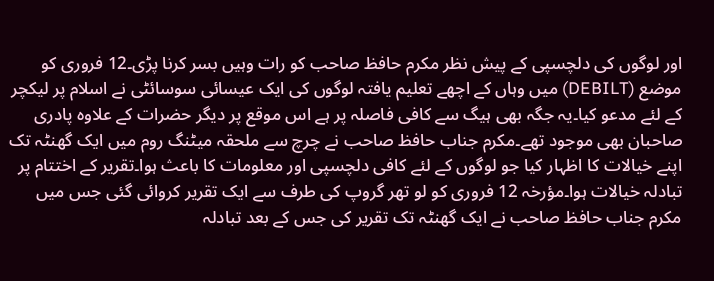اور لوگوں کی دلچسپی کے پیش نظر مکرم حافظ صاحب کو رات وہیں بسر کرنا پڑی۔12 فروری کو موضع (DEBILT) میں وہاں کے اچھے تعلیم یافتہ لوگوں کی ایک عیسائی سوسائٹی نے اسلام پر لیکچر کے لئے مدعو کیا۔یہ جگہ بھی ہیگ سے کافی فاصلہ پر ہے اس موقع پر دیگر حضرات کے علاوہ پادری صاحبان بھی موجود تھے۔مکرم جناب حافظ صاحب نے چرچ سے ملحقہ میٹنگ روم میں ایک گھنٹہ تک اپنے خیالات کا اظہار کیا جو لوگوں کے لئے کافی دلچسپی اور معلومات کا باعث ہوا۔تقریر کے اختتام پر تبادلہ خیالات ہوا۔مؤرخہ 12 فروری کو لو تھر گروپ کی طرف سے ایک تقریر کروائی گئی جس میں مکرم جناب حافظ صاحب نے ایک گھنٹہ تک تقریر کی جس کے بعد تبادلہ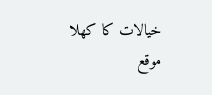خیالات کا کھلا موقع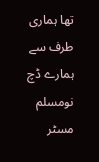تھا ہماری طرف سے ہمارے ڈچ نومسلم مسٹر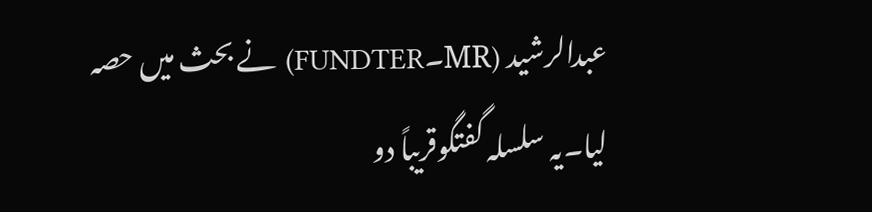عبدالرشید (MR۔FUNDTER) نے بحث میں حصہ لیا۔یہ سلسلہ گفتگوقریباً دو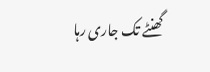گھنٹے تک جاری رہا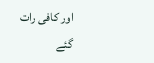اور کافی رات گئے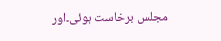مجلس برخاست ہوئی۔اور